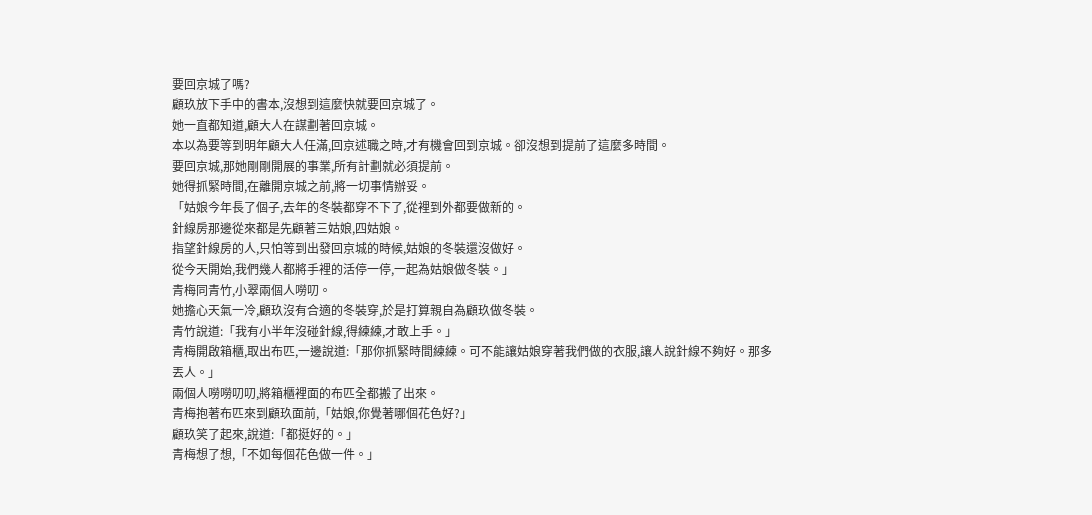要回京城了嗎?
顧玖放下手中的書本,沒想到這麼快就要回京城了。
她一直都知道,顧大人在謀劃著回京城。
本以為要等到明年顧大人任滿,回京述職之時,才有機會回到京城。卻沒想到提前了這麼多時間。
要回京城,那她剛剛開展的事業,所有計劃就必須提前。
她得抓緊時間,在離開京城之前,將一切事情辦妥。
「姑娘今年長了個子,去年的冬裝都穿不下了,從裡到外都要做新的。
針線房那邊從來都是先顧著三姑娘,四姑娘。
指望針線房的人,只怕等到出發回京城的時候,姑娘的冬裝還沒做好。
從今天開始,我們幾人都將手裡的活停一停,一起為姑娘做冬裝。」
青梅同青竹,小翠兩個人嘮叨。
她擔心天氣一冷,顧玖沒有合適的冬裝穿,於是打算親自為顧玖做冬裝。
青竹說道:「我有小半年沒碰針線,得練練,才敢上手。」
青梅開啟箱櫃,取出布匹,一邊說道:「那你抓緊時間練練。可不能讓姑娘穿著我們做的衣服,讓人說針線不夠好。那多丟人。」
兩個人嘮嘮叨叨,將箱櫃裡面的布匹全都搬了出來。
青梅抱著布匹來到顧玖面前,「姑娘,你覺著哪個花色好?」
顧玖笑了起來,說道:「都挺好的。」
青梅想了想,「不如每個花色做一件。」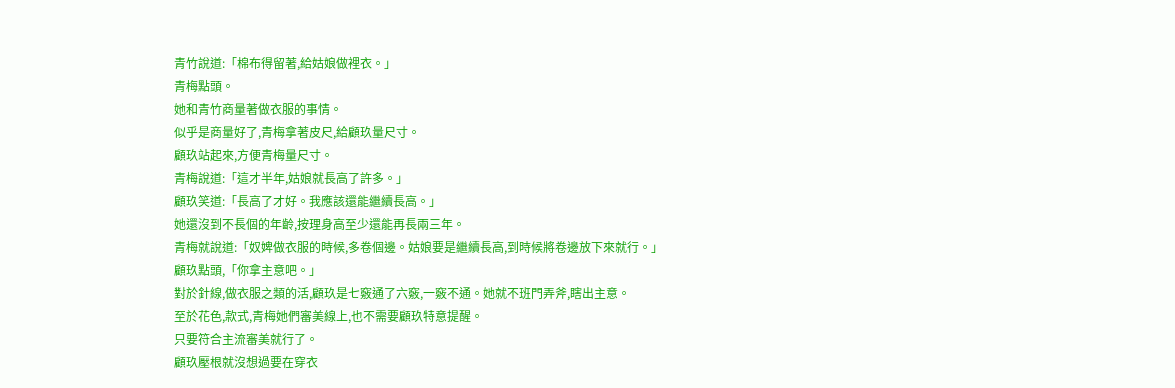青竹說道:「棉布得留著,給姑娘做裡衣。」
青梅點頭。
她和青竹商量著做衣服的事情。
似乎是商量好了,青梅拿著皮尺,給顧玖量尺寸。
顧玖站起來,方便青梅量尺寸。
青梅說道:「這才半年,姑娘就長高了許多。」
顧玖笑道:「長高了才好。我應該還能繼續長高。」
她還沒到不長個的年齡,按理身高至少還能再長兩三年。
青梅就說道:「奴婢做衣服的時候,多卷個邊。姑娘要是繼續長高,到時候將卷邊放下來就行。」
顧玖點頭,「你拿主意吧。」
對於針線,做衣服之類的活,顧玖是七竅通了六竅,一竅不通。她就不班門弄斧,瞎出主意。
至於花色,款式,青梅她們審美線上,也不需要顧玖特意提醒。
只要符合主流審美就行了。
顧玖壓根就沒想過要在穿衣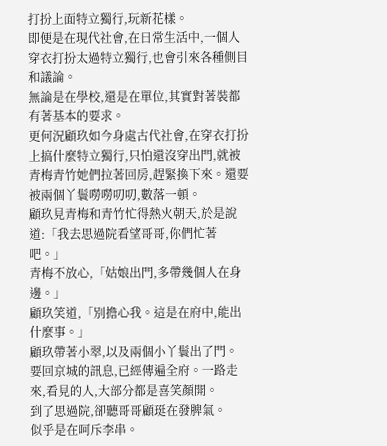打扮上面特立獨行,玩新花樣。
即便是在現代社會,在日常生活中,一個人穿衣打扮太過特立獨行,也會引來各種側目和議論。
無論是在學校,還是在單位,其實對著裝都有著基本的要求。
更何況顧玖如今身處古代社會,在穿衣打扮上搞什麼特立獨行,只怕還沒穿出門,就被青梅青竹她們拉著回房,趕緊換下來。還要被兩個丫鬟嘮嘮叨叨,數落一頓。
顧玖見青梅和青竹忙得熱火朝天,於是說道:「我去思過院看望哥哥,你們忙著吧。」
青梅不放心,「姑娘出門,多帶幾個人在身邊。」
顧玖笑道,「別擔心我。這是在府中,能出什麼事。」
顧玖帶著小翠,以及兩個小丫鬟出了門。
要回京城的訊息,已經傳遍全府。一路走來,看見的人,大部分都是喜笑顏開。
到了思過院,卻聽哥哥顧珽在發脾氣。
似乎是在呵斥李串。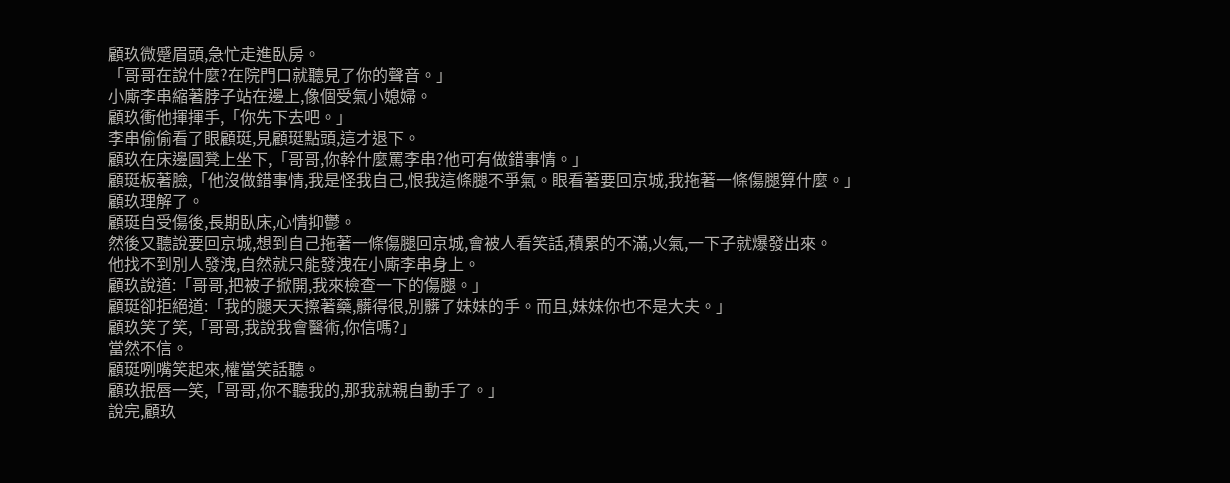顧玖微蹙眉頭,急忙走進臥房。
「哥哥在說什麼?在院門口就聽見了你的聲音。」
小廝李串縮著脖子站在邊上,像個受氣小媳婦。
顧玖衝他揮揮手,「你先下去吧。」
李串偷偷看了眼顧珽,見顧珽點頭,這才退下。
顧玖在床邊圓凳上坐下,「哥哥,你幹什麼罵李串?他可有做錯事情。」
顧珽板著臉,「他沒做錯事情,我是怪我自己,恨我這條腿不爭氣。眼看著要回京城,我拖著一條傷腿算什麼。」
顧玖理解了。
顧珽自受傷後,長期臥床,心情抑鬱。
然後又聽說要回京城,想到自己拖著一條傷腿回京城,會被人看笑話,積累的不滿,火氣,一下子就爆發出來。
他找不到別人發洩,自然就只能發洩在小廝李串身上。
顧玖說道:「哥哥,把被子掀開,我來檢查一下的傷腿。」
顧珽卻拒絕道:「我的腿天天擦著藥,髒得很,別髒了妹妹的手。而且,妹妹你也不是大夫。」
顧玖笑了笑,「哥哥,我說我會醫術,你信嗎?」
當然不信。
顧珽咧嘴笑起來,權當笑話聽。
顧玖抿唇一笑,「哥哥,你不聽我的,那我就親自動手了。」
說完,顧玖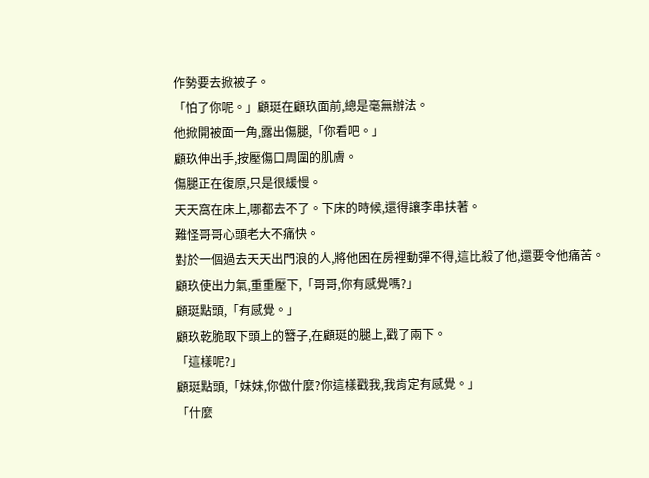作勢要去掀被子。
「怕了你呢。」顧珽在顧玖面前,總是毫無辦法。
他掀開被面一角,露出傷腿,「你看吧。」
顧玖伸出手,按壓傷口周圍的肌膚。
傷腿正在復原,只是很緩慢。
天天窩在床上,哪都去不了。下床的時候,還得讓李串扶著。
難怪哥哥心頭老大不痛快。
對於一個過去天天出門浪的人,將他困在房裡動彈不得,這比殺了他,還要令他痛苦。
顧玖使出力氣,重重壓下,「哥哥,你有感覺嗎?」
顧珽點頭,「有感覺。」
顧玖乾脆取下頭上的簪子,在顧珽的腿上,戳了兩下。
「這樣呢?」
顧珽點頭,「妹妹,你做什麼?你這樣戳我,我肯定有感覺。」
「什麼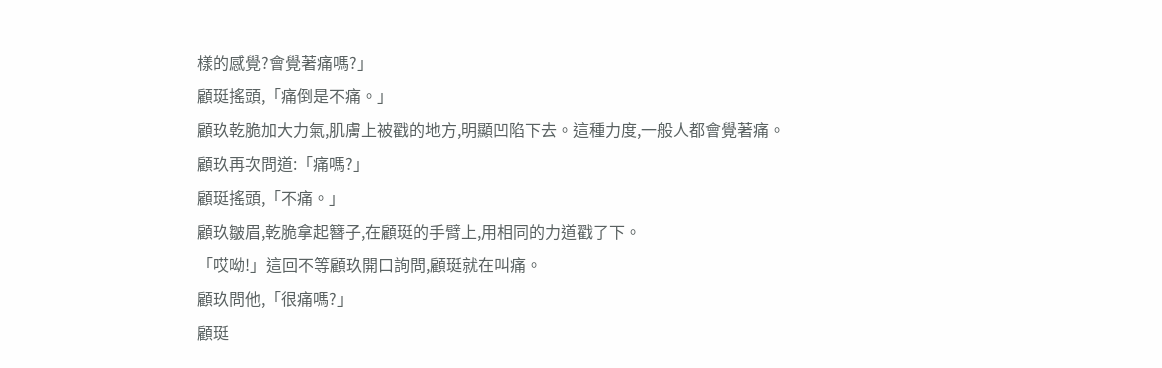樣的感覺?會覺著痛嗎?」
顧珽搖頭,「痛倒是不痛。」
顧玖乾脆加大力氣,肌膚上被戳的地方,明顯凹陷下去。這種力度,一般人都會覺著痛。
顧玖再次問道:「痛嗎?」
顧珽搖頭,「不痛。」
顧玖皺眉,乾脆拿起簪子,在顧珽的手臂上,用相同的力道戳了下。
「哎呦!」這回不等顧玖開口詢問,顧珽就在叫痛。
顧玖問他,「很痛嗎?」
顧珽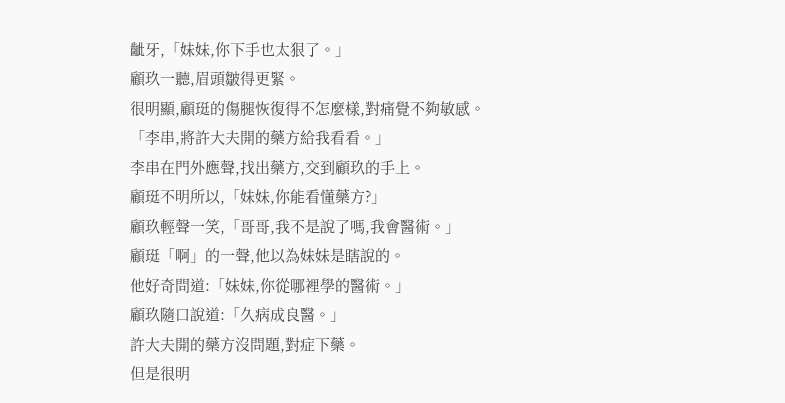齜牙,「妹妹,你下手也太狠了。」
顧玖一聽,眉頭皺得更緊。
很明顯,顧珽的傷腿恢復得不怎麼樣,對痛覺不夠敏感。
「李串,將許大夫開的藥方給我看看。」
李串在門外應聲,找出藥方,交到顧玖的手上。
顧珽不明所以,「妹妹,你能看懂藥方?」
顧玖輕聲一笑,「哥哥,我不是說了嗎,我會醫術。」
顧珽「啊」的一聲,他以為妹妹是瞎說的。
他好奇問道:「妹妹,你從哪裡學的醫術。」
顧玖隨口說道:「久病成良醫。」
許大夫開的藥方沒問題,對症下藥。
但是很明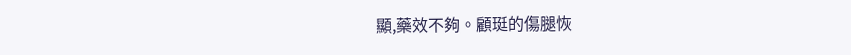顯,藥效不夠。顧珽的傷腿恢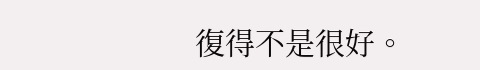復得不是很好。